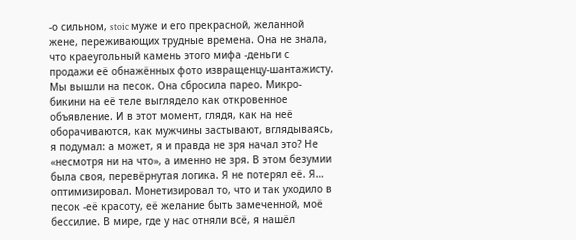-о сильном, stoic муже и его прекрасной, желанной жене, переживающих трудные времена. Она не знала, что краеугольный камень этого мифа -деньги с продажи её обнажённых фото извращенцу-шантажисту.
Мы вышли на песок. Она сбросила парео. Микро-бикини на её теле выглядело как откровенное объявление. И в этот момент, глядя, как на неё оборачиваются, как мужчины застывают, вглядываясь, я подумал: а может, я и правда не зря начал это? Не «несмотря ни на что», а именно не зря. В этом безумии была своя, перевёрнутая логика. Я не потерял её. Я… оптимизировал. Монетизировал то, что и так уходило в песок -её красоту, её желание быть замеченной, моё бессилие. В мире, где у нас отняли всё, я нашёл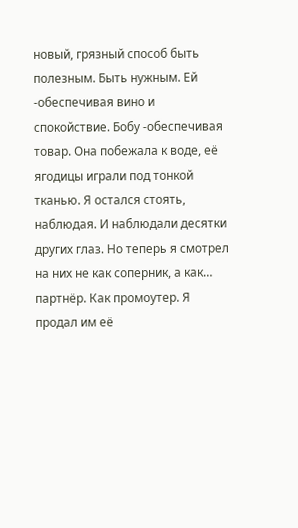новый, грязный способ быть полезным. Быть нужным. Ей -обеспечивая вино и спокойствие. Бобу -обеспечивая товар. Она побежала к воде, её ягодицы играли под тонкой тканью. Я остался стоять, наблюдая. И наблюдали десятки других глаз. Но теперь я смотрел на них не как соперник, а как… партнёр. Как промоутер. Я продал им её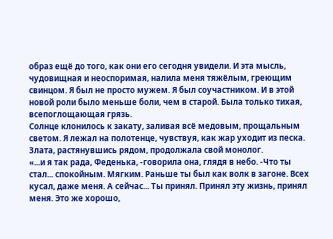образ ещё до того, как они его сегодня увидели. И эта мысль, чудовищная и неоспоримая, налила меня тяжёлым, греющим свинцом. Я был не просто мужем. Я был соучастником. И в этой новой роли было меньше боли, чем в старой. Была только тихая, всепоглощающая грязь.
Солнце клонилось к закату, заливая всё медовым, прощальным светом. Я лежал на полотенце, чувствуя, как жар уходит из песка. Злата, растянувшись рядом, продолжала свой монолог.
«...и я так рада, Феденька, -говорила она, глядя в небо. -Что ты стал... спокойным. Мягким. Раньше ты был как волк в загоне. Всех кусал, даже меня. А сейчас... Ты принял. Принял эту жизнь, принял меня. Это же хорошо,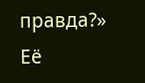правда?»
Её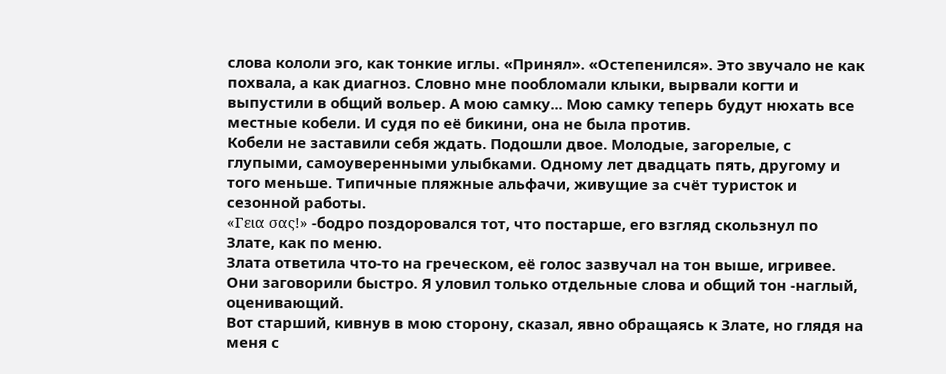слова кололи эго, как тонкие иглы. «Принял». «Остепенился». Это звучало не как похвала, а как диагноз. Словно мне пообломали клыки, вырвали когти и выпустили в общий вольер. А мою самку... Мою самку теперь будут нюхать все местные кобели. И судя по её бикини, она не была против.
Кобели не заставили себя ждать. Подошли двое. Молодые, загорелые, с глупыми, самоуверенными улыбками. Одному лет двадцать пять, другому и того меньше. Типичные пляжные альфачи, живущие за счёт туристок и сезонной работы.
«Γεια σας!» -бодро поздоровался тот, что постарше, его взгляд скользнул по Злате, как по меню.
Злата ответила что-то на греческом, её голос зазвучал на тон выше, игривее. Они заговорили быстро. Я уловил только отдельные слова и общий тон -наглый, оценивающий.
Вот старший, кивнув в мою сторону, сказал, явно обращаясь к Злате, но глядя на меня с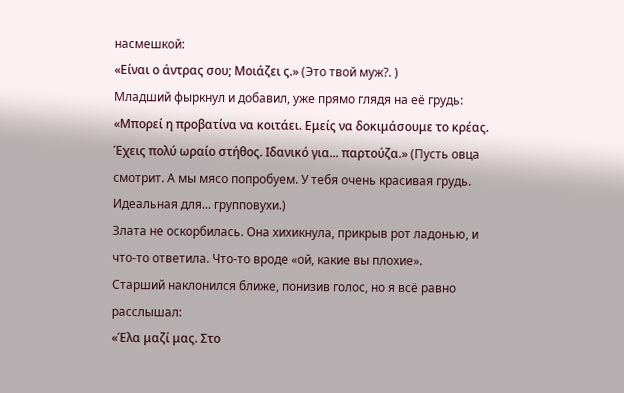насмешкой:
«Είναι ο άντρας σου; Μοιάζει ς.» (Это твой муж?. )
Младший фыркнул и добавил, уже прямо глядя на её грудь:
«Μπορεί η προβατίνα να κοιτάει. Εμείς να δοκιμάσουμε το κρέας. Έχεις πολύ ωραίο στήθος. Ιδανικό για... παρτούζα.» (Пусть овца смотрит. А мы мясо попробуем. У тебя очень красивая грудь. Идеальная для... групповухи.)
Злата не оскорбилась. Она хихикнула, прикрыв рот ладонью, и что-то ответила. Что-то вроде «ой, какие вы плохие».
Старший наклонился ближе, понизив голос, но я всё равно расслышал:
«Έλα μαζί μας. Στο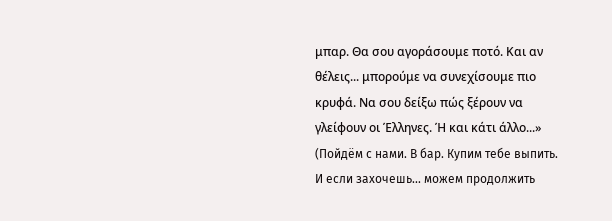μπαρ. Θα σου αγοράσουμε ποτό. Και αν θέλεις... μπορούμε να συνεχίσουμε πιο κρυφά. Να σου δείξω πώς ξέρουν να γλείφουν οι Έλληνες. Ή και κάτι άλλο...» (Пойдём с нами. В бар. Купим тебе выпить. И если захочешь... можем продолжить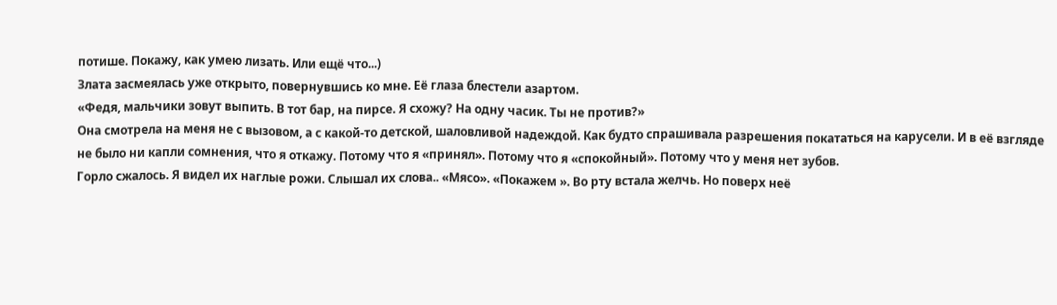потише. Покажу, как умею лизать. Или ещё что...)
Злата засмеялась уже открыто, повернувшись ко мне. Её глаза блестели азартом.
«Федя, мальчики зовут выпить. В тот бар, на пирсе. Я схожу? На одну часик. Ты не против?»
Она смотрела на меня не с вызовом, а с какой-то детской, шаловливой надеждой. Как будто спрашивала разрешения покататься на карусели. И в её взгляде не было ни капли сомнения, что я откажу. Потому что я «принял». Потому что я «спокойный». Потому что у меня нет зубов.
Горло сжалось. Я видел их наглые рожи. Слышал их слова.. «Мясо». «Покажем ». Во рту встала желчь. Но поверх неё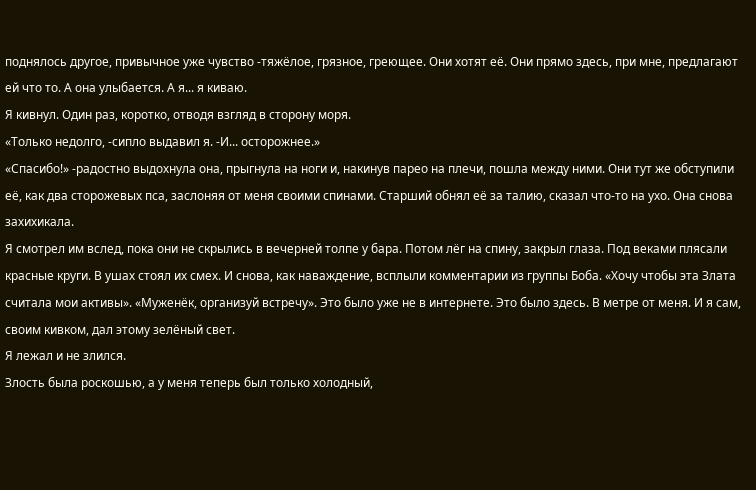поднялось другое, привычное уже чувство -тяжёлое, грязное, греющее. Они хотят её. Они прямо здесь, при мне, предлагают ей что то. А она улыбается. А я... я киваю.
Я кивнул. Один раз, коротко, отводя взгляд в сторону моря.
«Только недолго, -сипло выдавил я. -И... осторожнее.»
«Спасибо!» -радостно выдохнула она, прыгнула на ноги и, накинув парео на плечи, пошла между ними. Они тут же обступили её, как два сторожевых пса, заслоняя от меня своими спинами. Старший обнял её за талию, сказал что-то на ухо. Она снова захихикала.
Я смотрел им вслед, пока они не скрылись в вечерней толпе у бара. Потом лёг на спину, закрыл глаза. Под веками плясали красные круги. В ушах стоял их смех. И снова, как наваждение, всплыли комментарии из группы Боба. «Хочу чтобы эта Злата считала мои активы». «Муженёк, организуй встречу». Это было уже не в интернете. Это было здесь. В метре от меня. И я сам, своим кивком, дал этому зелёный свет.
Я лежал и не злился.
Злость была роскошью, а у меня теперь был только холодный,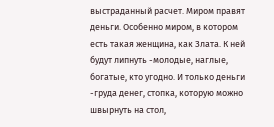выстраданный расчет. Миром правят деньги. Особенно миром, в котором есть такая женщина, как Злата. К ней будут липнуть -молодые, наглые, богатые, кто угодно. И только деньги -груда денег, стопка, которую можно швырнуть на стол,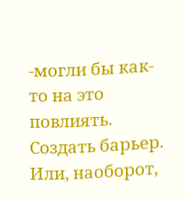-могли бы как-то на это повлиять. Создать барьер. Или, наоборот,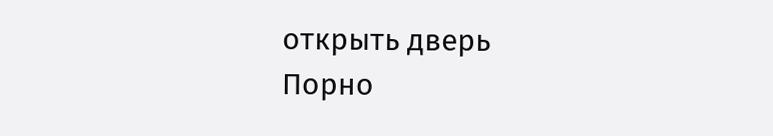открыть дверь
Порно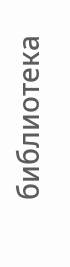библиотека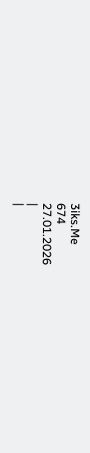3iks.Me
674
27.01.2026
|
|